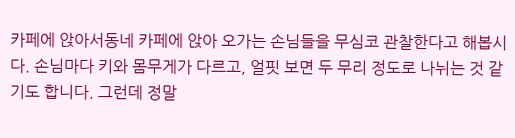카페에 앉아서동네 카페에 앉아 오가는 손님들을 무심코 관찰한다고 해봅시다. 손님마다 키와 몸무게가 다르고, 얼핏 보면 두 무리 정도로 나뉘는 것 같기도 합니다. 그런데 정말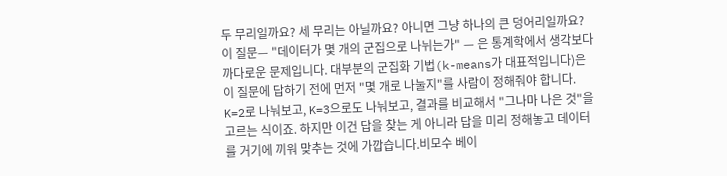두 무리일까요? 세 무리는 아닐까요? 아니면 그냥 하나의 큰 덩어리일까요?이 질문— "데이터가 몇 개의 군집으로 나뉘는가" — 은 통계학에서 생각보다 까다로운 문제입니다. 대부분의 군집화 기법(k-means가 대표적입니다)은 이 질문에 답하기 전에 먼저 "몇 개로 나눌지"를 사람이 정해줘야 합니다. K=2로 나눠보고, K=3으로도 나눠보고, 결과를 비교해서 "그나마 나은 것"을 고르는 식이죠. 하지만 이건 답을 찾는 게 아니라 답을 미리 정해놓고 데이터를 거기에 끼워 맞추는 것에 가깝습니다.비모수 베이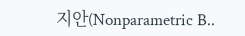지안(Nonparametric B..